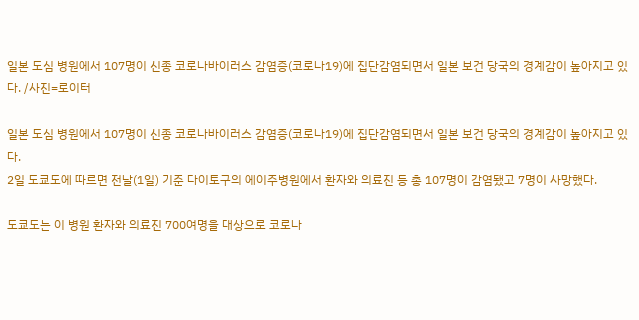일본 도심 병원에서 107명이 신종 코로나바이러스 감염증(코로나19)에 집단감염되면서 일본 보건 당국의 경계감이 높아지고 있다. /사진=로이터

일본 도심 병원에서 107명이 신종 코로나바이러스 감염증(코로나19)에 집단감염되면서 일본 보건 당국의 경계감이 높아지고 있다.
2일 도쿄도에 따르면 전날(1일) 기준 다이토구의 에이주병원에서 환자와 의료진 등 총 107명이 감염됐고 7명이 사망했다.

도쿄도는 이 병원 환자와 의료진 700여명을 대상으로 코로나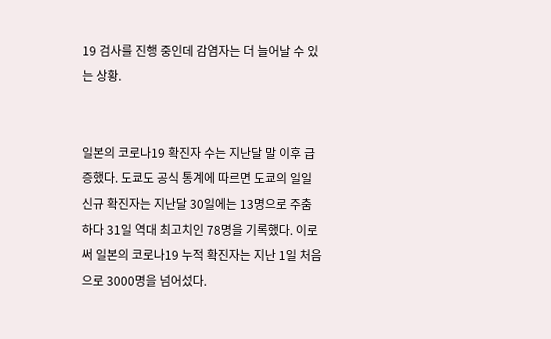19 검사를 진행 중인데 감염자는 더 늘어날 수 있는 상황.


일본의 코로나19 확진자 수는 지난달 말 이후 급증했다. 도쿄도 공식 통계에 따르면 도쿄의 일일 신규 확진자는 지난달 30일에는 13명으로 주춤하다 31일 역대 최고치인 78명을 기록했다. 이로써 일본의 코로나19 누적 확진자는 지난 1일 처음으로 3000명을 넘어섰다.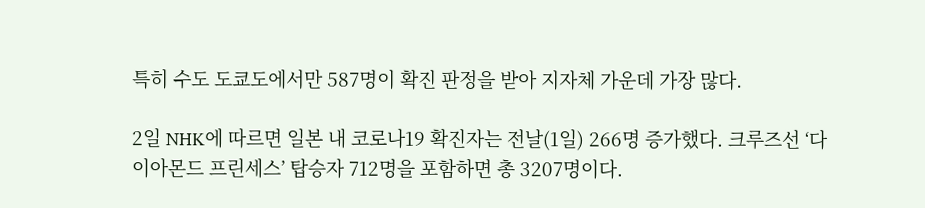특히 수도 도쿄도에서만 587명이 확진 판정을 받아 지자체 가운데 가장 많다.

2일 NHK에 따르면 일본 내 코로나19 확진자는 전날(1일) 266명 증가했다. 크루즈선 ‘다이아몬드 프린세스’ 탑승자 712명을 포함하면 총 3207명이다.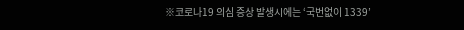※코로나19 의심 증상 발생시에는 ‘국번없이 1339’